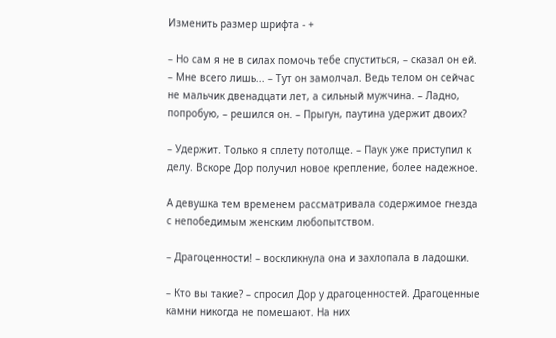Изменить размер шрифта - +

– Но сам я не в силах помочь тебе спуститься, – сказал он ей. – Мне всего лишь... – Тут он замолчал. Ведь телом он сейчас не мальчик двенадцати лет, а сильный мужчина. – Ладно, попробую, – решился он. – Прыгун, паутина удержит двоих?

– Удержит. Только я сплету потолще. – Паук уже приступил к делу. Вскоре Дор получил новое крепление, более надежное.

А девушка тем временем рассматривала содержимое гнезда с непобедимым женским любопытством.

– Драгоценности! – воскликнула она и захлопала в ладошки.

– Кто вы такие? – спросил Дор у драгоценностей. Драгоценные камни никогда не помешают. На них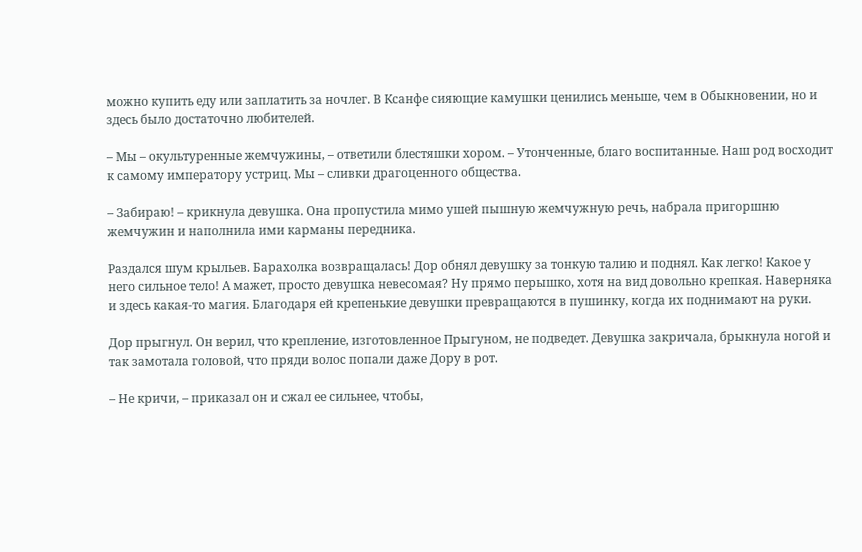можно купить еду или заплатить за ночлег. В Ксанфе сияющие камушки ценились меньше, чем в Обыкновении, но и здесь было достаточно любителей.

– Мы – окультуренные жемчужины, – ответили блестяшки хором. – Утонченные, благо воспитанные. Наш род восходит к самому императору устриц. Мы – сливки драгоценного общества.

– Забираю! – крикнула девушка. Она пропустила мимо ушей пышную жемчужную речь, набрала пригоршню жемчужин и наполнила ими карманы передника.

Раздался шум крыльев. Барахолка возвращалась! Дор обнял девушку за тонкую талию и поднял. Как легко! Какое у него сильное тело! А мажет, просто девушка невесомая? Ну прямо перышко, хотя на вид довольно крепкая. Наверняка и здесь какая‑то магия. Благодаря ей крепенькие девушки превращаются в пушинку, когда их поднимают на руки.

Дор прыгнул. Он верил, что крепление, изготовленное Прыгуном, не подведет. Девушка закричала, брыкнула ногой и так замотала головой, что пряди волос попали даже Дору в рот.

– Не кричи, – приказал он и сжал ее сильнее, чтобы,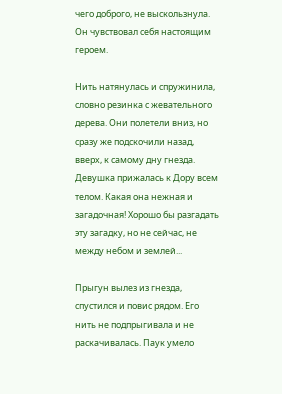чего доброго, не выскользнула. Он чувствовал себя настоящим героем.

Нить натянулась и спружинила, словно резинка с жевательного дерева. Они полетели вниз, но сразу же подскочили назад, вверх, к самому дну гнезда. Девушка прижалась к Дору всем телом. Какая она нежная и загадочная! Хорошо бы разгадать эту загадку, но не сейчас, не между небом и землей...

Прыгун вылез из гнезда, спустился и повис рядом. Его нить не подпрыгивала и не раскачивалась. Паук умело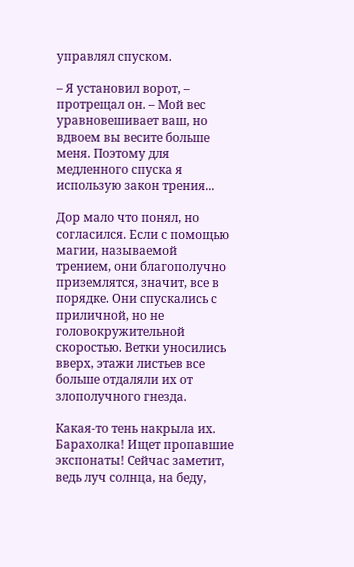управлял спуском.

– Я установил ворот, – протрещал он. – Мой вес уравновешивает ваш, но вдвоем вы весите больше меня. Поэтому для медленного спуска я использую закон трения...

Дор мало что понял, но согласился. Если с помощью магии, называемой трением, они благополучно приземлятся, значит, все в порядке. Они спускались с приличной, но не головокружительной скоростью. Ветки уносились вверх, этажи листьев все больше отдаляли их от злополучного гнезда.

Какая‑то тень накрыла их. Барахолка! Ищет пропавшие экспонаты! Сейчас заметит, ведь луч солнца, на беду,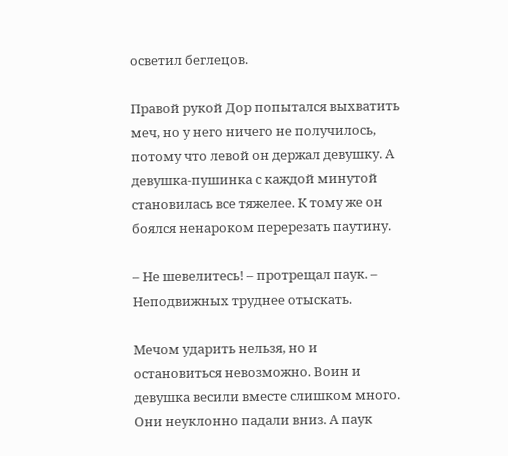осветил беглецов.

Правой рукой Дор попытался выхватить меч, но у него ничего не получилось, потому что левой он держал девушку. А девушка‑пушинка с каждой минутой становилась все тяжелее. К тому же он боялся ненароком перерезать паутину.

– Не шевелитесь! – протрещал паук. – Неподвижных труднее отыскать.

Мечом ударить нельзя, но и остановиться невозможно. Воин и девушка весили вместе слишком много. Они неуклонно падали вниз. А паук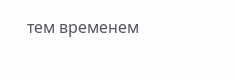тем временем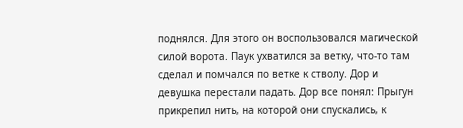поднялся. Для этого он воспользовался магической силой ворота. Паук ухватился за ветку, что‑то там сделал и помчался по ветке к стволу. Дор и девушка перестали падать. Дор все понял: Прыгун прикрепил нить, на которой они спускались, к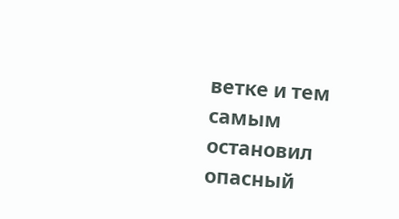ветке и тем самым остановил опасный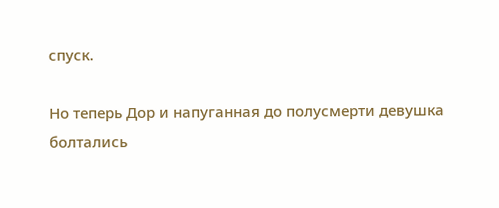спуск.

Но теперь Дор и напуганная до полусмерти девушка болтались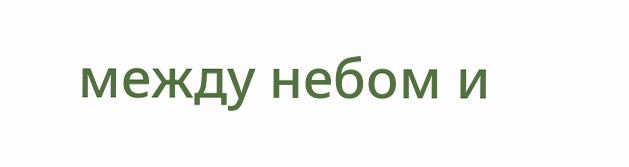между небом и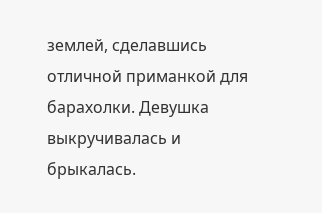землей, сделавшись отличной приманкой для барахолки. Девушка выкручивалась и брыкалась.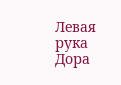Левая рука Дора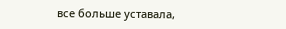все больше уставала,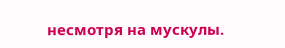несмотря на мускулы.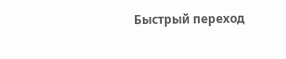Быстрый переход